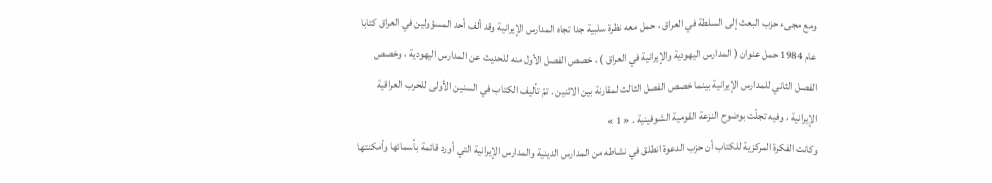ومع مجىء حزب البعث إلى السلطة في العراق ، حمل معه نظرة سلبية جدا تجاه المدارس الإيرانية وقد ألف أحد المسؤولين في العراق كتابا عام 1984 حمل عنوان ( المدارس اليهودية والإيرانية في العراق ) ، خصص الفصل الأول منه للحديث عن المدارس اليهودية ، وخصص الفصل الثاني للمدارس الإيرانية بينما خصص الفصل الثالث لمقارنة بين الاثنين . تمّ تأليف الكتاب في السنين الأولى للحرب العراقية الإيرانية ، وفيه تجلّت بوضوح النزعة القومية الشوفينية . « 1 »
وكانت الفكرة المركزية للكتاب أن حزب الدعوة انطلق في نشاطه من المدارس الدينية والمدارس الإيرانية التي أورد قائمة بأسمائها وأمكنتها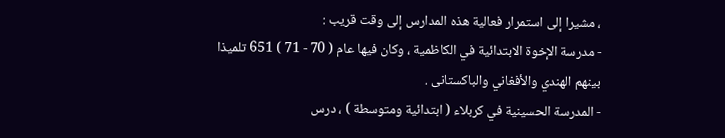، مشيرا إلى استمرار فعالية هذه المدارس إلى وقت قريب :
- مدرسة الإخوة الابتدائية في الكاظمية ، وكان فيها عام ( 70 - 71 ) 651 تلميذا بينهم الهندي والأفغاني والباكستانى .
- المدرسة الحسينية في كربلاء ( ابتدائية ومتوسطة ) ، درس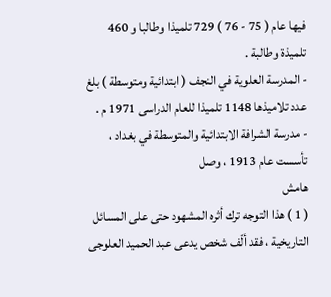فيها عام ( 75 - 76 ) 729 تلميذا وطالبا و 460 تلميذة وطالبة .
- المدرسة العلوية في النجف ( ابتدائية ومتوسطة ) بلغ عدد تلاميذها 1148 تلميذا للعام الدراسى 1971 م .
- مدرسة الشرافة الابتدائية والمتوسطة في بغداد ، تأسست عام 1913 ، وصل
هامش
( 1 ) هذا التوجه ترك أثره المشهود حتى على المسائل التاريخية ، فقد ألّف شخص يدعى عبد الحميد العلوجى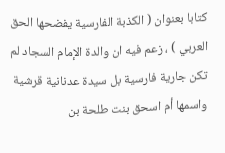كتابا بعنوان ( الكذبة الفارسية يفضحها الحق العربي ) ، زعم فيه ان والدة الإمام السجاد لم تكن جارية فارسية بل سيدة عدنانية قرشية واسمها أم اسحق بنت طلحة بن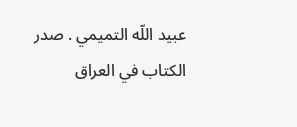عبيد اللّه التميمي . صدر الكتاب في العراق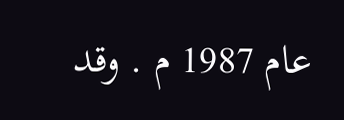عام 1987 م . وقد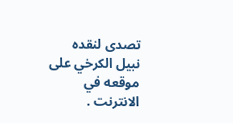تصدى لنقده نبيل الكرخي على موقعه في الانترنت .